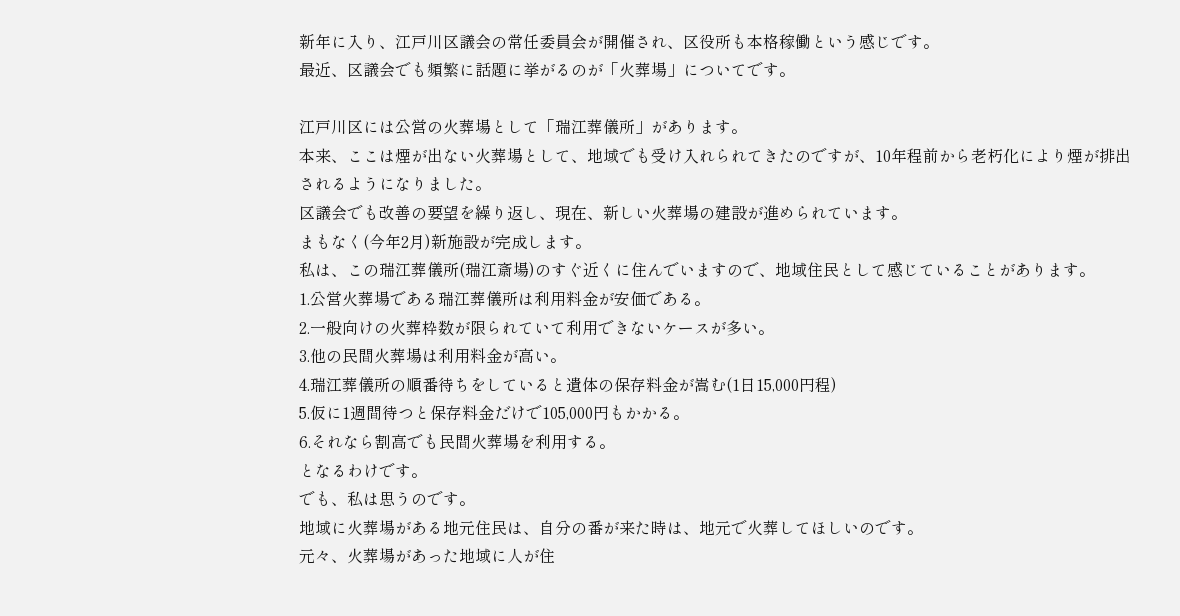新年に入り、江戸川区議会の常任委員会が開催され、区役所も本格稼働という感じです。
最近、区議会でも頻繁に話題に挙がるのが「火葬場」についてです。

江戸川区には公営の火葬場として「瑞江葬儀所」があります。
本来、ここは煙が出ない火葬場として、地域でも受け入れられてきたのですが、10年程前から老朽化により煙が排出されるようになりました。
区議会でも改善の要望を繰り返し、現在、新しい火葬場の建設が進められています。
まもなく(今年2月)新施設が完成します。
私は、この瑞江葬儀所(瑞江斎場)のすぐ近くに住んでいますので、地域住民として感じていることがあります。
1.公営火葬場である瑞江葬儀所は利用料金が安価である。
2.一般向けの火葬枠数が限られていて利用できないケースが多い。
3.他の民間火葬場は利用料金が高い。
4.瑞江葬儀所の順番待ちをしていると遺体の保存料金が嵩む(1日15,000円程)
5.仮に1週間待つと保存料金だけで105,000円もかかる。
6.それなら割高でも民間火葬場を利用する。
となるわけです。
でも、私は思うのです。
地域に火葬場がある地元住民は、自分の番が来た時は、地元で火葬してほしいのです。
元々、火葬場があった地域に人が住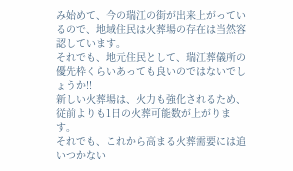み始めて、今の瑞江の街が出来上がっているので、地域住民は火葬場の存在は当然容認しています。
それでも、地元住民として、瑞江葬儀所の優先枠くらいあっても良いのではないでしょうか!!
新しい火葬場は、火力も強化されるため、従前よりも1日の火葬可能数が上がります。
それでも、これから高まる火葬需要には追いつかない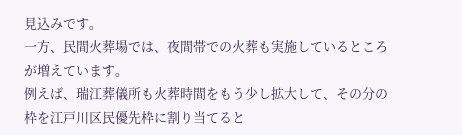見込みです。
一方、民間火葬場では、夜間帯での火葬も実施しているところが増えています。
例えば、瑞江葬儀所も火葬時間をもう少し拡大して、その分の枠を江戸川区民優先枠に割り当てると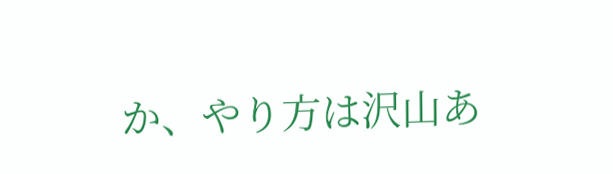か、やり方は沢山あ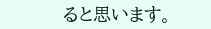ると思います。